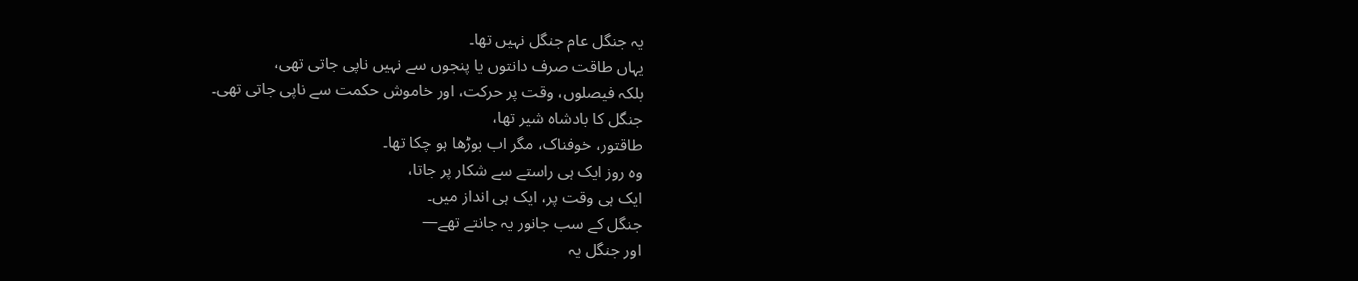یہ جنگل عام جنگل نہیں تھا۔
یہاں طاقت صرف دانتوں یا پنجوں سے نہیں ناپی جاتی تھی،
بلکہ فیصلوں، وقت پر حرکت، اور خاموش حکمت سے ناپی جاتی تھی۔
جنگل کا بادشاہ شیر تھا،
طاقتور، خوفناک، مگر اب بوڑھا ہو چکا تھا۔
وہ روز ایک ہی راستے سے شکار پر جاتا،
ایک ہی وقت پر، ایک ہی انداز میں۔
جنگل کے سب جانور یہ جانتے تھے—
اور جنگل یہ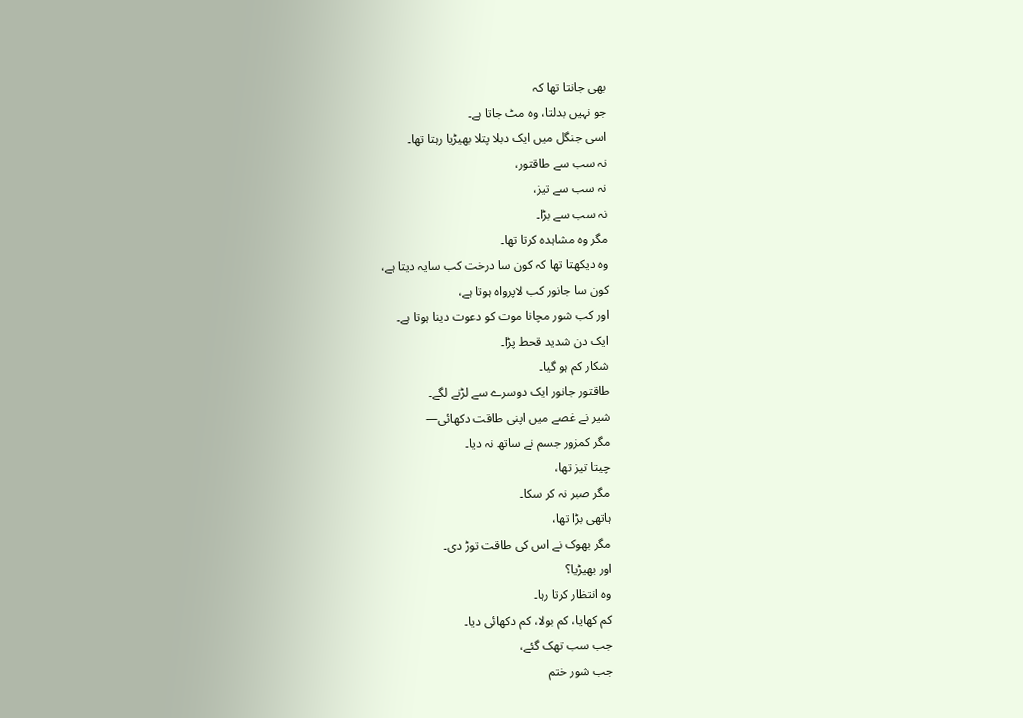بھی جانتا تھا کہ
جو نہیں بدلتا، وہ مٹ جاتا ہے۔
اسی جنگل میں ایک دبلا پتلا بھیڑیا رہتا تھا۔
نہ سب سے طاقتور،
نہ سب سے تیز،
نہ سب سے بڑا۔
مگر وہ مشاہدہ کرتا تھا۔
وہ دیکھتا تھا کہ کون سا درخت کب سایہ دیتا ہے،
کون سا جانور کب لاپرواہ ہوتا ہے،
اور کب شور مچانا موت کو دعوت دینا ہوتا ہے۔
ایک دن شدید قحط پڑا۔
شکار کم ہو گیا۔
طاقتور جانور ایک دوسرے سے لڑنے لگے۔
شیر نے غصے میں اپنی طاقت دکھائی—
مگر کمزور جسم نے ساتھ نہ دیا۔
چیتا تیز تھا،
مگر صبر نہ کر سکا۔
ہاتھی بڑا تھا،
مگر بھوک نے اس کی طاقت توڑ دی۔
اور بھیڑیا؟
وہ انتظار کرتا رہا۔
کم کھایا، کم بولا، کم دکھائی دیا۔
جب سب تھک گئے،
جب شور ختم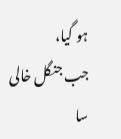ہو گیا،
جب جنگل خالی سا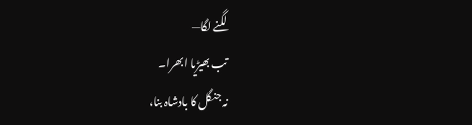لگنے لگا—
تب بھیڑیا ابھرا۔
نہ جنگل کا بادشاہ بنا،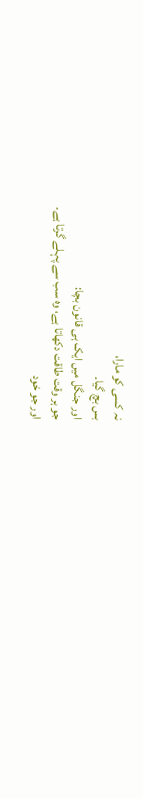نہ کسی کو مارا،
بس بچ گیا۔
اور جنگل میں ایک ہی قانون بچا:
جو ہر وقت طاقت دکھاتا ہے، وہ سب سے پہلے گرتا ہے۔
اور جو خود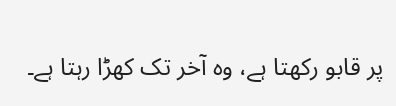پر قابو رکھتا ہے، وہ آخر تک کھڑا رہتا ہے۔